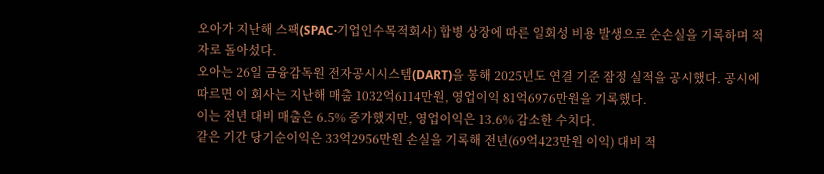오아가 지난해 스팩(SPAC·기업인수목적회사) 합병 상장에 따른 일회성 비용 발생으로 순손실을 기록하며 적자로 돌아섰다.
오아는 26일 금융감독원 전자공시시스템(DART)을 통해 2025년도 연결 기준 잠정 실적을 공시했다. 공시에 따르면 이 회사는 지난해 매출 1032억6114만원, 영업이익 81억6976만원을 기록했다.
이는 전년 대비 매출은 6.5% 증가했지만, 영업이익은 13.6% 감소한 수치다.
같은 기간 당기순이익은 33억2956만원 손실을 기록해 전년(69억423만원 이익) 대비 적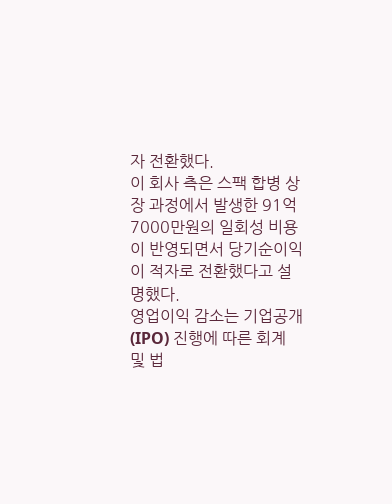자 전환했다.
이 회사 측은 스팩 합병 상장 과정에서 발생한 91억7000만원의 일회성 비용이 반영되면서 당기순이익이 적자로 전환했다고 설명했다.
영업이익 감소는 기업공개(IPO) 진행에 따른 회계 및 법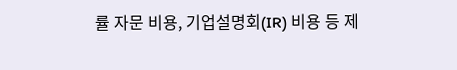률 자문 비용, 기업설명회(IR) 비용 등 제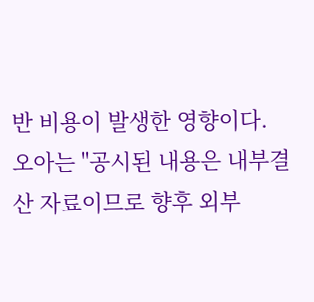반 비용이 발생한 영향이다.
오아는 "공시된 내용은 내부결산 자료이므로 향후 외부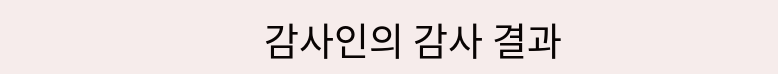감사인의 감사 결과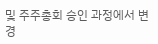및 주주총회 승인 과정에서 변경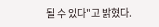될 수 있다"고 밝혔다.